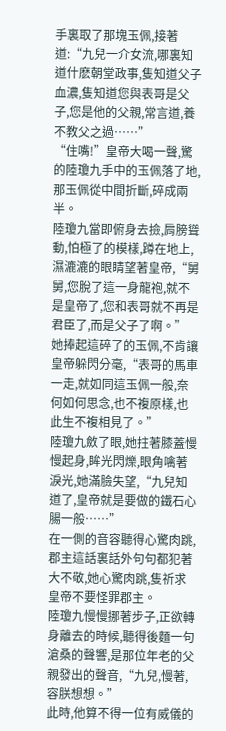手裏取了那塊玉佩,接著道:“九兒一介女流,哪裏知道什麽朝堂政事,隻知道父子血濃,隻知道您與表哥是父子,您是他的父親,常言道,養不教父之過……”
“住嘴!”皇帝大喝一聲,驚的陸瓊九手中的玉佩落了地,那玉佩從中間折斷,碎成兩半。
陸瓊九當即俯身去撿,肩膀聳動,怕極了的模樣,蹲在地上,濕漉漉的眼睛望著皇帝,“舅舅,您脫了這一身龍袍,就不是皇帝了,您和表哥就不再是君臣了,而是父子了啊。”
她捧起這碎了的玉佩,不肯讓皇帝躲閃分毫,“表哥的馬車一走,就如同這玉佩一般,奈何如何思念,也不複原樣,也此生不複相見了。”
陸瓊九斂了眼,她拄著膝蓋慢慢起身,眸光閃爍,眼角噙著淚光,她滿臉失望,“九兒知道了,皇帝就是要做的鐵石心腸一般……”
在一側的音容聽得心驚肉跳,郡主這話裏話外句句都犯著大不敬,她心驚肉跳,隻祈求皇帝不要怪罪郡主。
陸瓊九慢慢挪著步子,正欲轉身離去的時候,聽得後麵一句滄桑的聲響,是那位年老的父親發出的聲音,“九兒,慢著,容朕想想。”
此時,他算不得一位有威儀的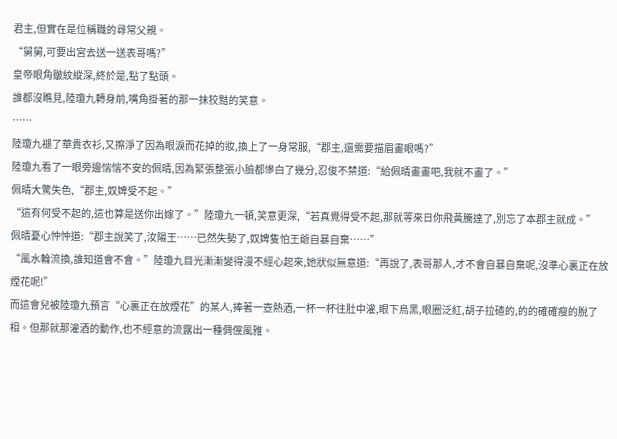君主,但實在是位稱職的尋常父親。
“舅舅,可要出宮去送一送表哥嗎?”
皇帝眼角皺紋縱深,終於是,點了點頭。
誰都沒瞧見,陸瓊九轉身前,嘴角掛著的那一抹狡黠的笑意。
……
陸瓊九褪了華貴衣衫,又擦淨了因為眼淚而花掉的妝,換上了一身常服,“郡主,還需要描眉畫眼嗎?”
陸瓊九看了一眼旁邊惴惴不安的佩晴,因為緊張整張小臉都慘白了幾分,忍俊不禁道:“給佩晴畫畫吧,我就不畫了。”
佩晴大驚失色,“郡主,奴婢受不起。”
“這有何受不起的,這也算是送你出嫁了。”陸瓊九一頓,笑意更深,“若真覺得受不起,那就等來日你飛黃騰達了,別忘了本郡主就成。”
佩晴憂心忡忡道:“郡主說笑了,汝陽王……已然失勢了,奴婢隻怕王爺自暴自棄……”
“風水輪流換,誰知道會不會。”陸瓊九目光漸漸變得漫不經心起來,她狀似無意道:“再說了,表哥那人,才不會自暴自棄呢,沒準心裏正在放煙花呢!”
而這會兒被陸瓊九預言“心裏正在放煙花”的某人,捧著一壺熱酒,一杯一杯往肚中灌,眼下烏黑,眼圈泛紅,胡子拉碴的,的的確確瘦的脫了相。但那就那灌酒的動作,也不經意的流露出一種倜儻風雅。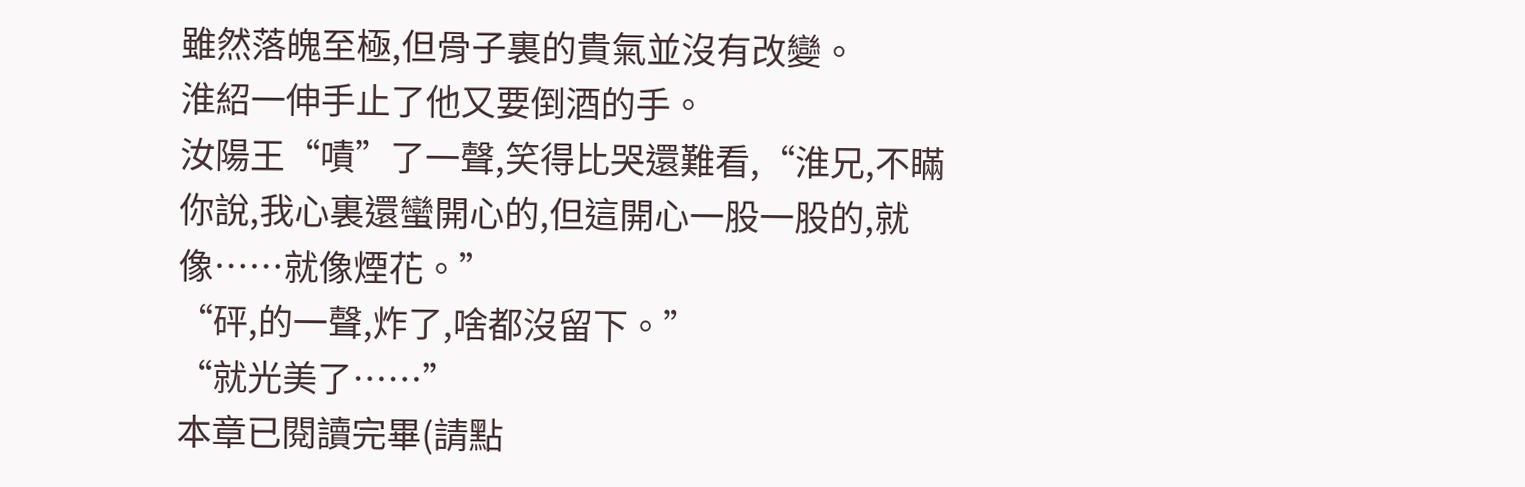雖然落魄至極,但骨子裏的貴氣並沒有改變。
淮紹一伸手止了他又要倒酒的手。
汝陽王“嘖”了一聲,笑得比哭還難看,“淮兄,不瞞你說,我心裏還蠻開心的,但這開心一股一股的,就像……就像煙花。”
“砰,的一聲,炸了,啥都沒留下。”
“就光美了……”
本章已閱讀完畢(請點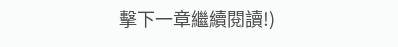擊下一章繼續閱讀!)